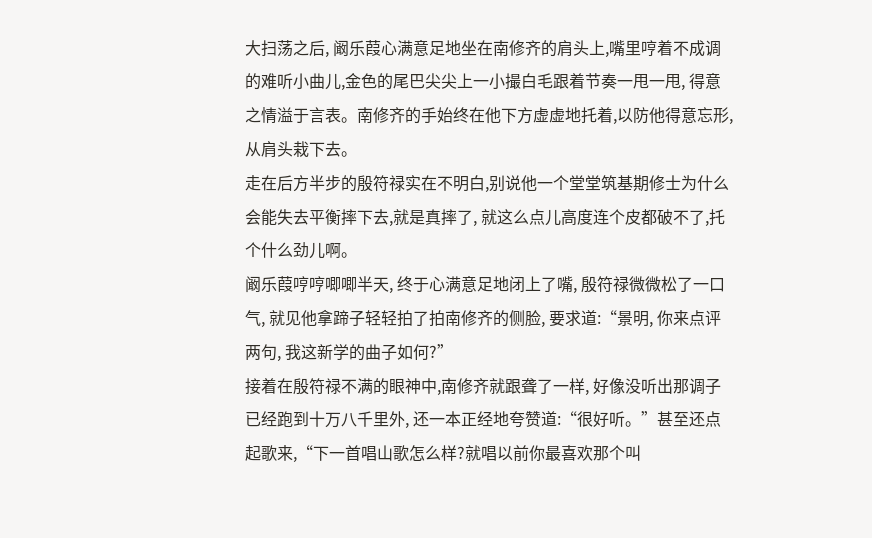大扫荡之后, 阚乐葭心满意足地坐在南修齐的肩头上,嘴里哼着不成调的难听小曲儿,金色的尾巴尖尖上一小撮白毛跟着节奏一甩一甩, 得意之情溢于言表。南修齐的手始终在他下方虚虚地托着,以防他得意忘形, 从肩头栽下去。
走在后方半步的殷符禄实在不明白,别说他一个堂堂筑基期修士为什么会能失去平衡摔下去,就是真摔了, 就这么点儿高度连个皮都破不了,托个什么劲儿啊。
阚乐葭哼哼唧唧半天, 终于心满意足地闭上了嘴, 殷符禄微微松了一口气, 就见他拿蹄子轻轻拍了拍南修齐的侧脸, 要求道:“景明, 你来点评两句, 我这新学的曲子如何?”
接着在殷符禄不满的眼神中,南修齐就跟聋了一样, 好像没听出那调子已经跑到十万八千里外, 还一本正经地夸赞道:“很好听。”甚至还点起歌来,“下一首唱山歌怎么样?就唱以前你最喜欢那个叫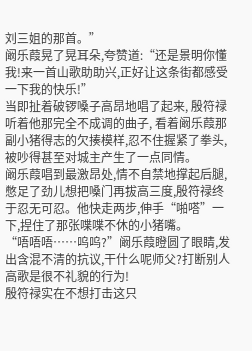刘三姐的那首。”
阚乐葭晃了晃耳朵,夸赞道:“还是景明你懂我!来一首山歌助助兴,正好让这条街都感受一下我的快乐!”
当即扯着破锣嗓子高昂地唱了起来, 殷符禄听着他那完全不成调的曲子, 看着阚乐葭那副小猪得志的欠揍模样,忍不住握紧了拳头, 被吵得甚至对城主产生了一点同情。
阚乐葭唱到最激昂处,情不自禁地撑起后腿, 憋足了劲儿想把嗓门再拔高三度,殷符禄终于忍无可忍。他快走两步,伸手“啪嗒”一下,捏住了那张喋喋不休的小猪嘴。
“唔唔唔……呜呜?”阚乐葭瞪圆了眼睛,发出含混不清的抗议,干什么呢师父?打断别人高歌是很不礼貌的行为!
殷符禄实在不想打击这只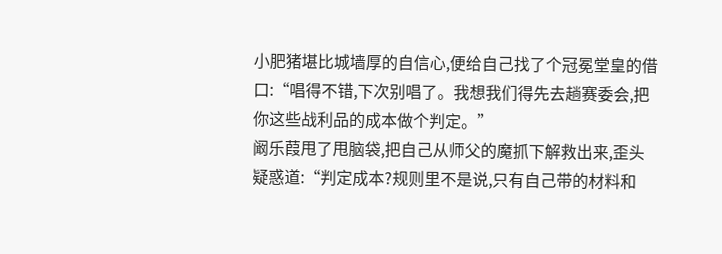小肥猪堪比城墙厚的自信心,便给自己找了个冠冕堂皇的借口:“唱得不错,下次别唱了。我想我们得先去趟赛委会,把你这些战利品的成本做个判定。”
阚乐葭甩了甩脑袋,把自己从师父的魔抓下解救出来,歪头疑惑道:“判定成本?规则里不是说,只有自己带的材料和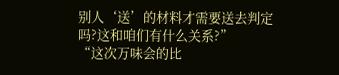别人‘送’的材料才需要送去判定吗?这和咱们有什么关系?”
“这次万味会的比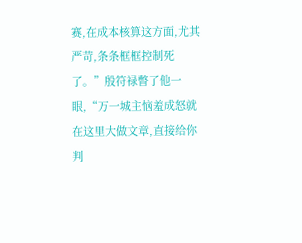赛,在成本核算这方面,尤其严苛,条条框框控制死了。”殷符禄瞥了他一眼,“万一城主恼羞成怒就在这里大做文章,直接给你判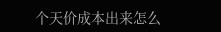个天价成本出来怎么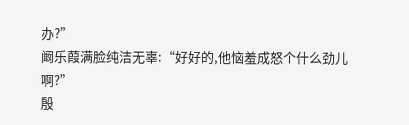办?”
阚乐葭满脸纯洁无辜:“好好的,他恼羞成怒个什么劲儿啊?”
殷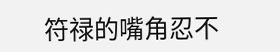符禄的嘴角忍不